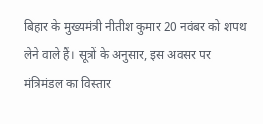बिहार के मुख्यमंत्री नीतीश कुमार 20 नवंबर को शपथ लेने वाले हैं। सूत्रों के अनुसार, इस अवसर पर मंत्रिमंडल का विस्तार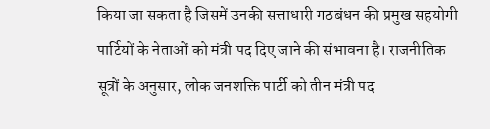किया जा सकता है जिसमें उनकी सत्ताधारी गठबंधन की प्रमुख सहयोगी पार्टियों के नेताओं को मंत्री पद दिए जाने की संभावना है। राजनीतिक सूत्रों के अनुसार, लोक जनशक्ति पार्टी को तीन मंत्री पद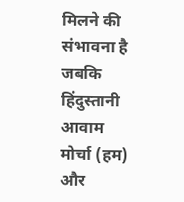मिलने की संभावना है जबकि हिंदुस्तानी आवाम मोर्चा (हम) और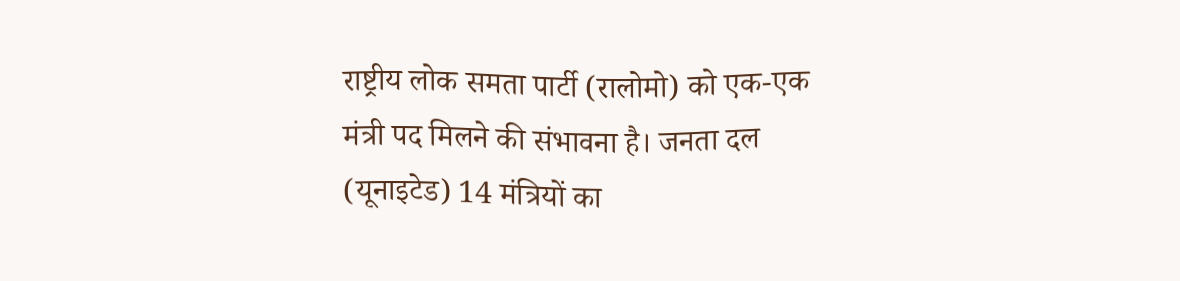राष्ट्रीय लोक समता पार्टी (रालोमो) को एक-एक मंत्री पद मिलने की संभावना है। जनता दल (यूनाइटेड) 14 मंत्रियों का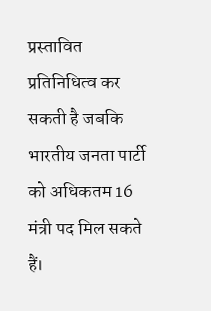प्रस्तावित प्रतिनिधित्व कर सकती है जबकि भारतीय जनता पार्टी को अधिकतम 16 मंत्री पद मिल सकते हैं।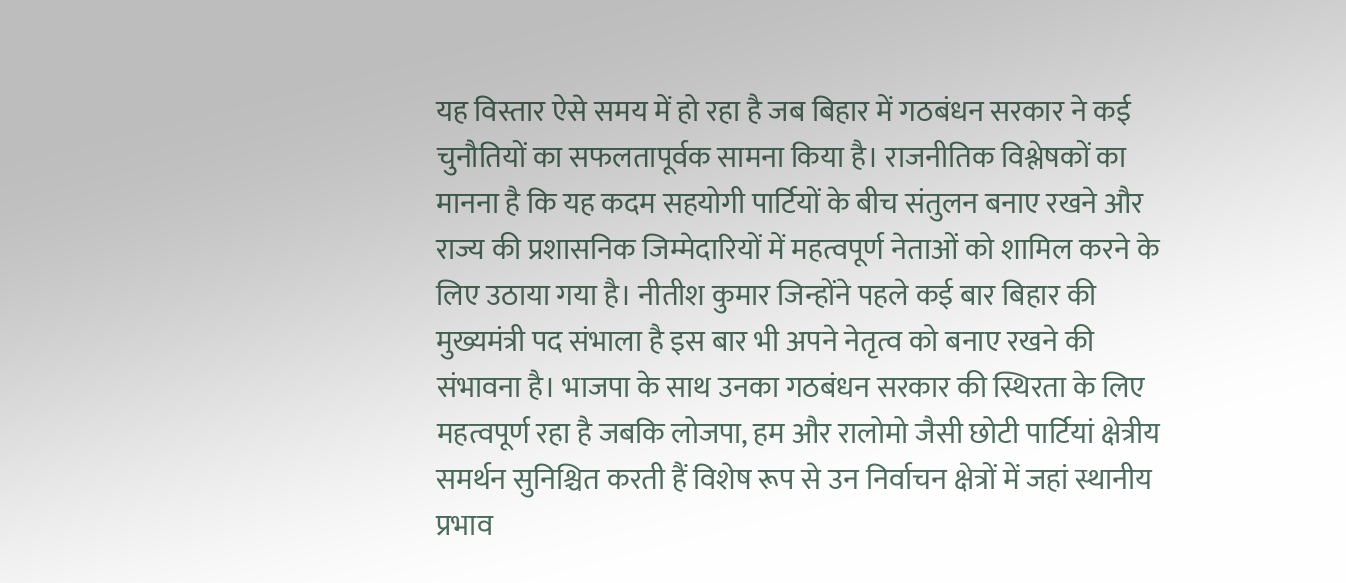यह विस्तार ऐसे समय में हो रहा है जब बिहार में गठबंधन सरकार ने कई चुनौतियों का सफलतापूर्वक सामना किया है। राजनीतिक विश्लेषकों का मानना है कि यह कदम सहयोगी पार्टियों के बीच संतुलन बनाए रखने और राज्य की प्रशासनिक जिम्मेदारियों में महत्वपूर्ण नेताओं को शामिल करने के लिए उठाया गया है। नीतीश कुमार जिन्होंने पहले कई बार बिहार की मुख्यमंत्री पद संभाला है इस बार भी अपने नेतृत्व को बनाए रखने की संभावना है। भाजपा के साथ उनका गठबंधन सरकार की स्थिरता के लिए महत्वपूर्ण रहा है जबकि लोजपा, हम और रालोमो जैसी छोटी पार्टियां क्षेत्रीय समर्थन सुनिश्चित करती हैं विशेष रूप से उन निर्वाचन क्षेत्रों में जहां स्थानीय प्रभाव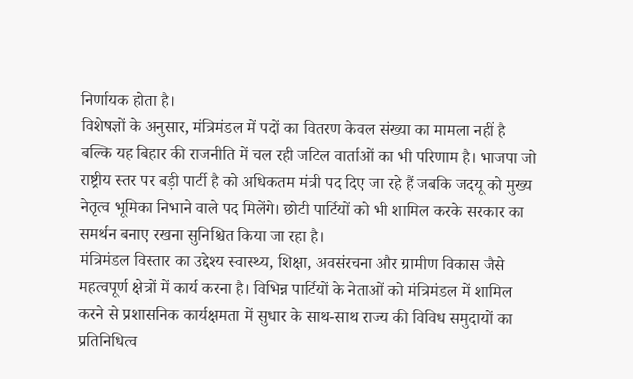निर्णायक होता है।
विशेषज्ञों के अनुसार, मंत्रिमंडल में पदों का वितरण केवल संख्या का मामला नहीं है बल्कि यह बिहार की राजनीति में चल रही जटिल वार्ताओं का भी परिणाम है। भाजपा जो राष्ट्रीय स्तर पर बड़ी पार्टी है को अधिकतम मंत्री पद दिए जा रहे हैं जबकि जदयू को मुख्य नेतृत्व भूमिका निभाने वाले पद मिलेंगे। छोटी पार्टियों को भी शामिल करके सरकार का समर्थन बनाए रखना सुनिश्चित किया जा रहा है।
मंत्रिमंडल विस्तार का उद्देश्य स्वास्थ्य, शिक्षा, अवसंरचना और ग्रामीण विकास जैसे महत्वपूर्ण क्षेत्रों में कार्य करना है। विभिन्न पार्टियों के नेताओं को मंत्रिमंडल में शामिल करने से प्रशासनिक कार्यक्षमता में सुधार के साथ-साथ राज्य की विविध समुदायों का प्रतिनिधित्व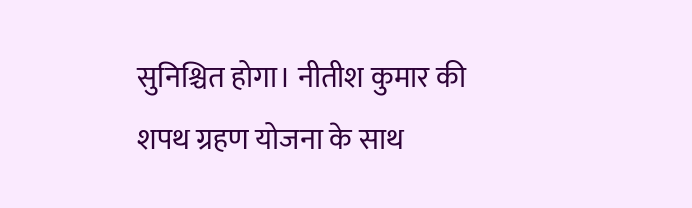सुनिश्चित होगा। नीतीश कुमार की शपथ ग्रहण योजना के साथ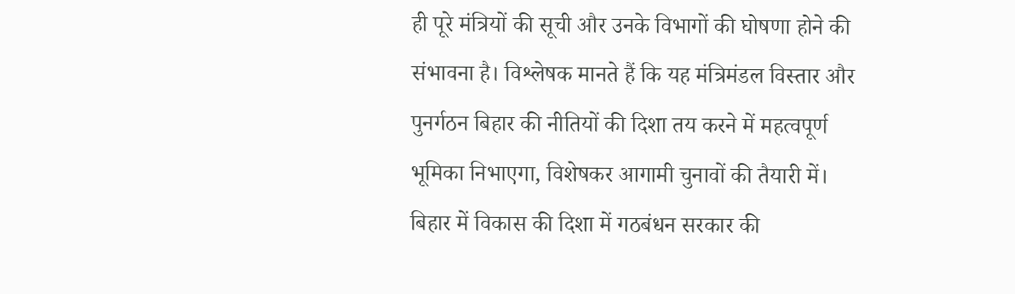ही पूरे मंत्रियों की सूची और उनके विभागों की घोषणा होने की संभावना है। विश्लेषक मानते हैं कि यह मंत्रिमंडल विस्तार और पुनर्गठन बिहार की नीतियों की दिशा तय करने में महत्वपूर्ण भूमिका निभाएगा, विशेषकर आगामी चुनावों की तैयारी में। बिहार में विकास की दिशा में गठबंधन सरकार की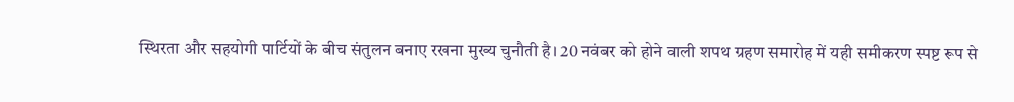स्थिरता और सहयोगी पार्टियों के बीच संतुलन बनाए रखना मुख्य चुनौती है। 20 नवंबर को होने वाली शपथ ग्रहण समारोह में यही समीकरण स्पष्ट रूप से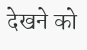देखने को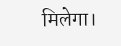मिलेगा।